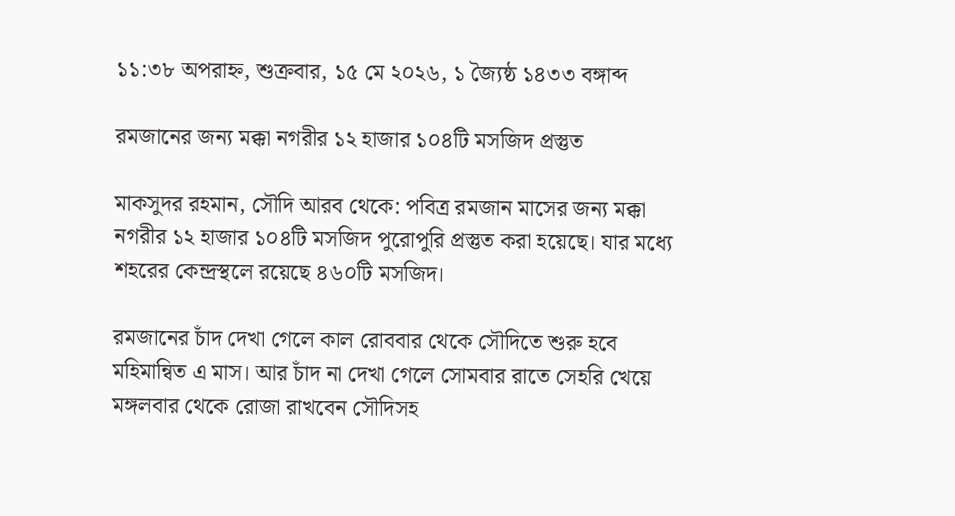১১:৩৮ অপরাহ্ন, শুক্রবার, ১৫ মে ২০২৬, ১ জ্যৈষ্ঠ ১৪৩৩ বঙ্গাব্দ

রমজানের জন্য মক্কা নগরীর ১২ হাজার ১০৪টি মসজিদ প্রস্তুত

মাকসুদর রহমান, সৌদি আরব থেকে: পবিত্র রমজান মাসের জন্য মক্কা নগরীর ১২ হাজার ১০৪টি মসজিদ পুরোপুরি প্রস্তুত করা হয়েছে। যার মধ্যে শহরের কেন্দ্রস্থলে রয়েছে ৪৬০টি মসজিদ।

রমজানের চাঁদ দেখা গেলে কাল রোববার থেকে সৌদিতে শুরু হবে মহিমান্বিত এ মাস। আর চাঁদ না দেখা গেলে সোমবার রাতে সেহরি খেয়ে মঙ্গলবার থেকে রোজা রাখবেন সৌদিসহ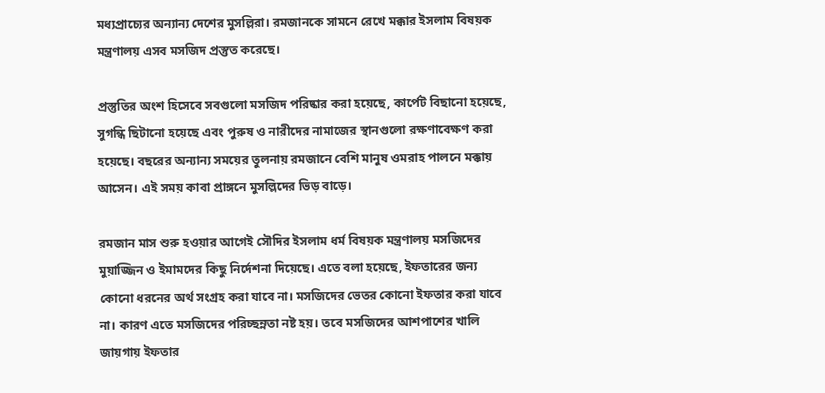মধ্যপ্রাচ্যের অন্যান্য দেশের মুসল্লিরা। রমজানকে সামনে রেখে মক্কার ইসলাম বিষয়ক মন্ত্রণালয় এসব মসজিদ প্রস্তুত করেছে।

প্রস্তুতির অংশ হিসেবে সবগুলো মসজিদ পরিষ্কার করা হয়েছে, কার্পেট বিছানো হয়েছে, সুগন্ধি ছিটানো হয়েছে এবং পুরুষ ও নারীদের নামাজের স্থানগুলো রক্ষণাবেক্ষণ করা হয়েছে। বছরের অন্যান্য সময়ের তুলনায় রমজানে বেশি মানুষ ওমরাহ পালনে মক্কায় আসেন। এই সময় কাবা প্রাঙ্গনে মুসল্লিদের ভিড় বাড়ে।

রমজান মাস শুরু হওয়ার আগেই সৌদির ইসলাম ধর্ম বিষয়ক মন্ত্রণালয় মসজিদের মুয়াজ্জিন ও ইমামদের কিছু নির্দেশনা দিয়েছে। এতে বলা হয়েছে, ইফতারের জন্য কোনো ধরনের অর্থ সংগ্রহ করা যাবে না। মসজিদের ভেতর কোনো ইফতার করা যাবে না। কারণ এতে মসজিদের পরিচ্ছন্নতা নষ্ট হয়। তবে মসজিদের আশপাশের খালি জায়গায় ইফতার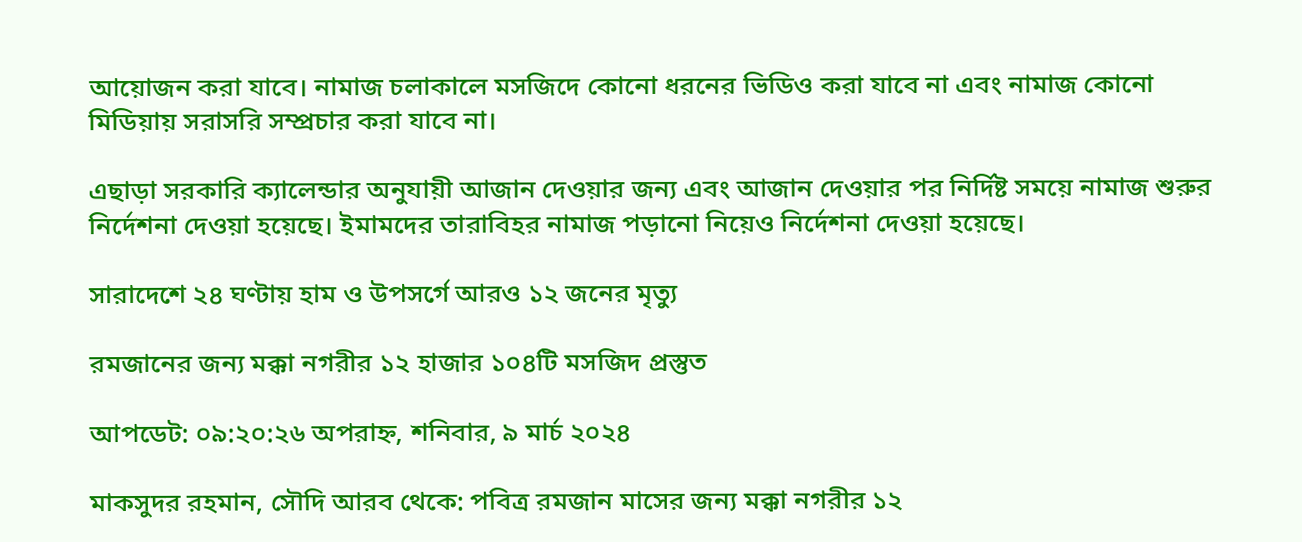আয়োজন করা যাবে। নামাজ চলাকালে মসজিদে কোনো ধরনের ভিডিও করা যাবে না এবং নামাজ কোনো মিডিয়ায় সরাসরি সম্প্রচার করা যাবে না।

এছাড়া সরকারি ক্যালেন্ডার অনুযায়ী আজান দেওয়ার জন্য এবং আজান দেওয়ার পর নির্দিষ্ট সময়ে নামাজ শুরুর নির্দেশনা দেওয়া হয়েছে। ইমামদের তারাবিহর নামাজ পড়ানো নিয়েও নির্দেশনা দেওয়া হয়েছে।

সারাদেশে ২৪ ঘণ্টায় হাম ও উপসর্গে আরও ১২ জনের মৃত্যু

রমজানের জন্য মক্কা নগরীর ১২ হাজার ১০৪টি মসজিদ প্রস্তুত

আপডেট: ০৯:২০:২৬ অপরাহ্ন, শনিবার, ৯ মার্চ ২০২৪

মাকসুদর রহমান, সৌদি আরব থেকে: পবিত্র রমজান মাসের জন্য মক্কা নগরীর ১২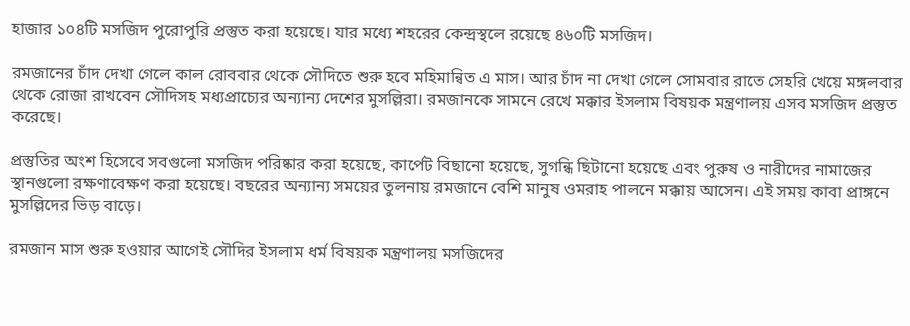হাজার ১০৪টি মসজিদ পুরোপুরি প্রস্তুত করা হয়েছে। যার মধ্যে শহরের কেন্দ্রস্থলে রয়েছে ৪৬০টি মসজিদ।

রমজানের চাঁদ দেখা গেলে কাল রোববার থেকে সৌদিতে শুরু হবে মহিমান্বিত এ মাস। আর চাঁদ না দেখা গেলে সোমবার রাতে সেহরি খেয়ে মঙ্গলবার থেকে রোজা রাখবেন সৌদিসহ মধ্যপ্রাচ্যের অন্যান্য দেশের মুসল্লিরা। রমজানকে সামনে রেখে মক্কার ইসলাম বিষয়ক মন্ত্রণালয় এসব মসজিদ প্রস্তুত করেছে।

প্রস্তুতির অংশ হিসেবে সবগুলো মসজিদ পরিষ্কার করা হয়েছে, কার্পেট বিছানো হয়েছে, সুগন্ধি ছিটানো হয়েছে এবং পুরুষ ও নারীদের নামাজের স্থানগুলো রক্ষণাবেক্ষণ করা হয়েছে। বছরের অন্যান্য সময়ের তুলনায় রমজানে বেশি মানুষ ওমরাহ পালনে মক্কায় আসেন। এই সময় কাবা প্রাঙ্গনে মুসল্লিদের ভিড় বাড়ে।

রমজান মাস শুরু হওয়ার আগেই সৌদির ইসলাম ধর্ম বিষয়ক মন্ত্রণালয় মসজিদের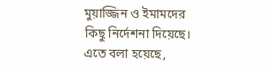মুয়াজ্জিন ও ইমামদের কিছু নির্দেশনা দিয়েছে। এতে বলা হয়েছে,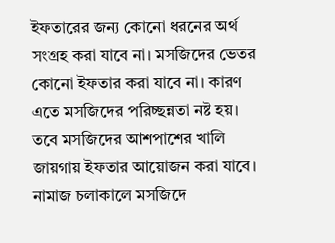ইফতারের জন্য কোনো ধরনের অর্থ সংগ্রহ করা যাবে না। মসজিদের ভেতর কোনো ইফতার করা যাবে না। কারণ এতে মসজিদের পরিচ্ছন্নতা নষ্ট হয়। তবে মসজিদের আশপাশের খালি জায়গায় ইফতার আয়োজন করা যাবে। নামাজ চলাকালে মসজিদে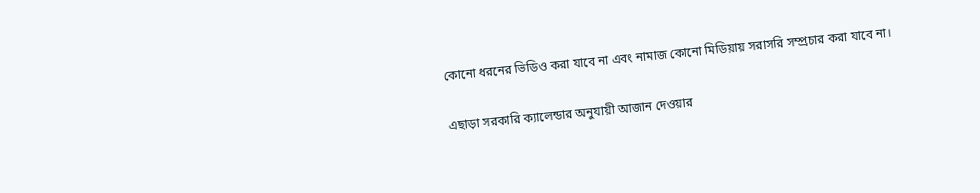কোনো ধরনের ভিডিও করা যাবে না এবং নামাজ কোনো মিডিয়ায় সরাসরি সম্প্রচার করা যাবে না।

এছাড়া সরকারি ক্যালেন্ডার অনুযায়ী আজান দেওয়ার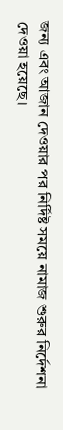জন্য এবং আজান দেওয়ার পর নির্দিষ্ট সময়ে নামাজ শুরুর নির্দেশনা দেওয়া হয়েছে।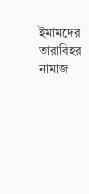ইমামদের তারাবিহর নামাজ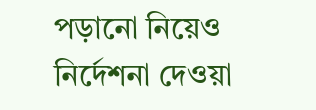পড়ানো নিয়েও নির্দেশনা দেওয়া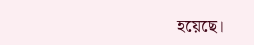হয়েছে।